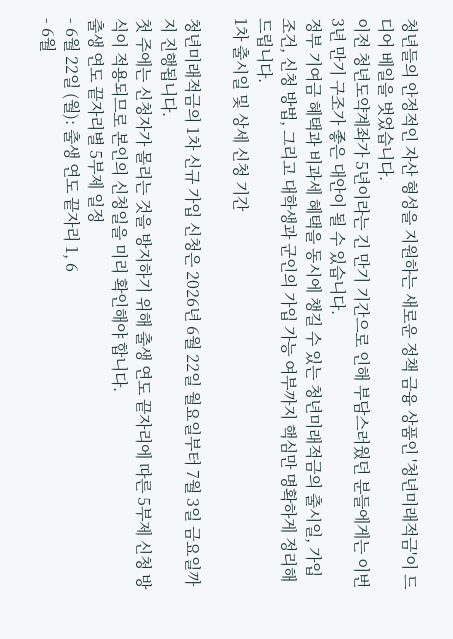청년들의 안정적인 자산 형성을 지원하는 새로운 정책 금융 상품인 '청년미래적금'이 드디어 베일을 벗었습니다.
이전 청년도약계좌가 5년이라는 긴 만기 기간으로 인해 부담스러웠던 분들에게는 이번 3년 만기 구조가 좋은 대안이 될 수 있습니다.
정부 기여금 혜택과 비과세 혜택을 동시에 챙길 수 있는 청년미래적금의 출시일, 가입 조건, 신청 방법, 그리고 대학생과 군인의 가입 가능 여부까지 핵심만 명확하게 정리해 드립니다.
1차 출시일 및 상세 신청 기간

청년미래적금의 1차 신규 가입 신청은 2026년 6월 22일 월요일부터 7월 3일 금요일까지 진행됩니다.
첫 주에는 신청자가 몰리는 것을 방지하기 위해 출생 연도 끝자리에 따른 5부제 신청 방식이 적용되므로 본인의 신청일을 미리 확인해야 합니다.
출생 연도 끝자리별 5부제 일정
- 6월 22일 (월): 출생 연도 끝자리 1, 6
- 6월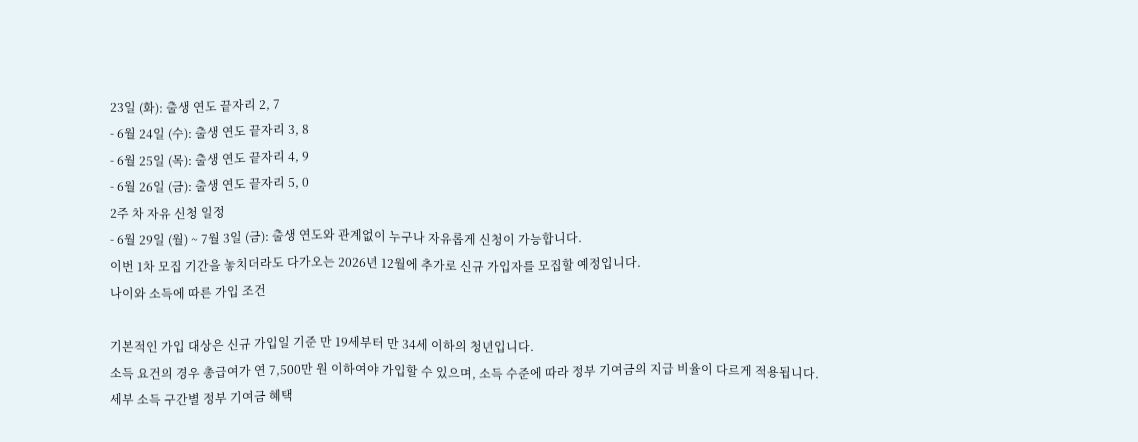23일 (화): 출생 연도 끝자리 2, 7
- 6월 24일 (수): 출생 연도 끝자리 3, 8
- 6월 25일 (목): 출생 연도 끝자리 4, 9
- 6월 26일 (금): 출생 연도 끝자리 5, 0
2주 차 자유 신청 일정
- 6월 29일 (월) ~ 7월 3일 (금): 출생 연도와 관계없이 누구나 자유롭게 신청이 가능합니다.
이번 1차 모집 기간을 놓치더라도 다가오는 2026년 12월에 추가로 신규 가입자를 모집할 예정입니다.
나이와 소득에 따른 가입 조건

기본적인 가입 대상은 신규 가입일 기준 만 19세부터 만 34세 이하의 청년입니다.
소득 요건의 경우 총급여가 연 7,500만 원 이하여야 가입할 수 있으며, 소득 수준에 따라 정부 기여금의 지급 비율이 다르게 적용됩니다.
세부 소득 구간별 정부 기여금 혜택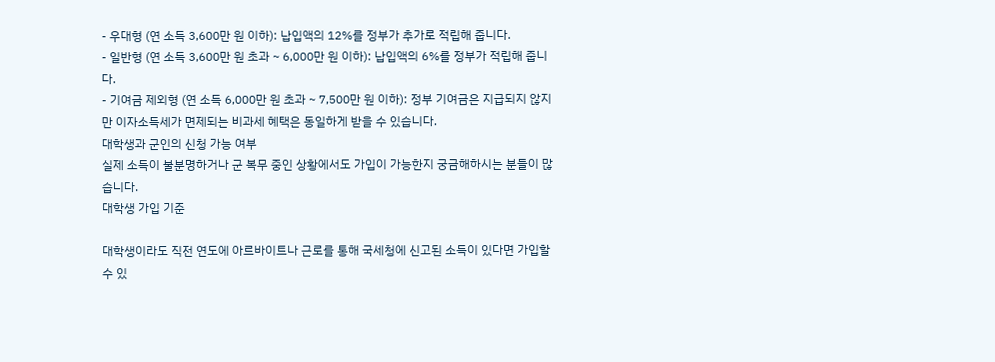- 우대형 (연 소득 3,600만 원 이하): 납입액의 12%를 정부가 추가로 적립해 줍니다.
- 일반형 (연 소득 3,600만 원 초과 ~ 6,000만 원 이하): 납입액의 6%를 정부가 적립해 줍니다.
- 기여금 제외형 (연 소득 6,000만 원 초과 ~ 7,500만 원 이하): 정부 기여금은 지급되지 않지만 이자소득세가 면제되는 비과세 혜택은 동일하게 받을 수 있습니다.
대학생과 군인의 신청 가능 여부
실제 소득이 불분명하거나 군 복무 중인 상황에서도 가입이 가능한지 궁금해하시는 분들이 많습니다.
대학생 가입 기준

대학생이라도 직전 연도에 아르바이트나 근로를 통해 국세청에 신고된 소득이 있다면 가입할 수 있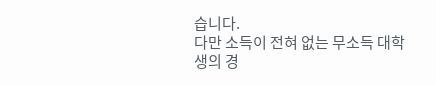습니다.
다만 소득이 전혀 없는 무소득 대학생의 경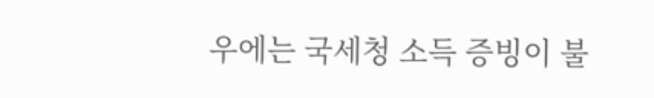우에는 국세청 소득 증빙이 불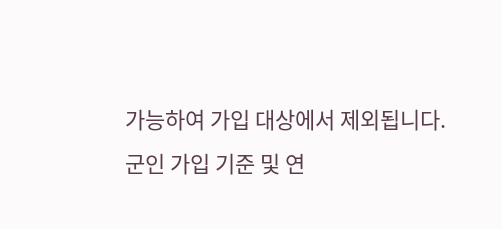가능하여 가입 대상에서 제외됩니다.
군인 가입 기준 및 연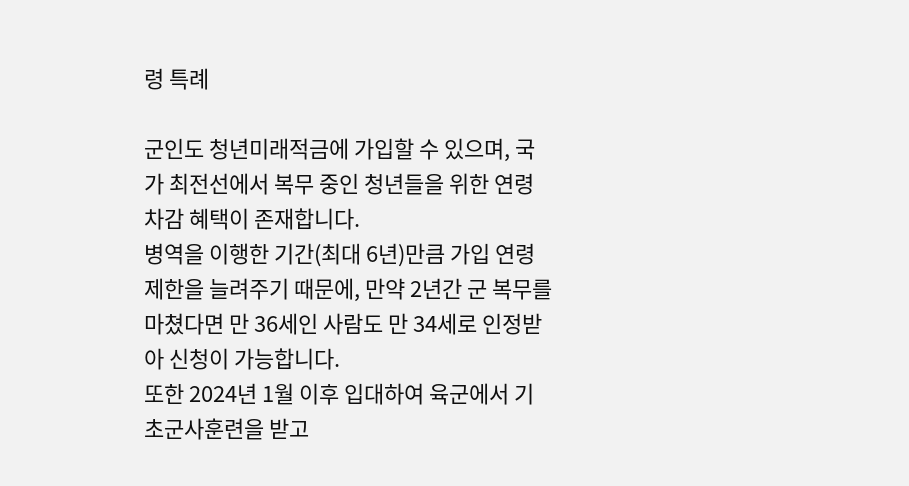령 특례

군인도 청년미래적금에 가입할 수 있으며, 국가 최전선에서 복무 중인 청년들을 위한 연령 차감 혜택이 존재합니다.
병역을 이행한 기간(최대 6년)만큼 가입 연령 제한을 늘려주기 때문에, 만약 2년간 군 복무를 마쳤다면 만 36세인 사람도 만 34세로 인정받아 신청이 가능합니다.
또한 2024년 1월 이후 입대하여 육군에서 기초군사훈련을 받고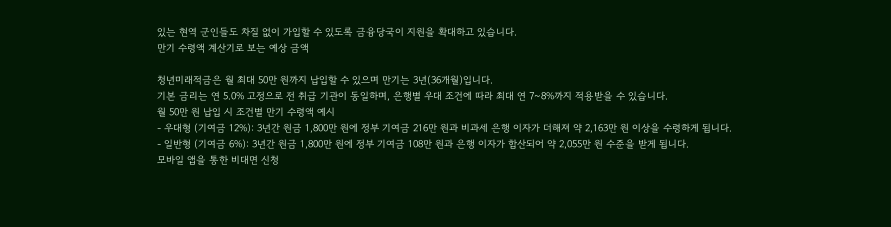있는 현역 군인들도 차질 없이 가입할 수 있도록 금융당국이 지원을 확대하고 있습니다.
만기 수령액 계산기로 보는 예상 금액

청년미래적금은 월 최대 50만 원까지 납입할 수 있으며 만기는 3년(36개월)입니다.
기본 금리는 연 5.0% 고정으로 전 취급 기관이 동일하며, 은행별 우대 조건에 따라 최대 연 7~8%까지 적용받을 수 있습니다.
월 50만 원 납입 시 조건별 만기 수령액 예시
- 우대형 (기여금 12%): 3년간 원금 1,800만 원에 정부 기여금 216만 원과 비과세 은행 이자가 더해져 약 2,163만 원 이상을 수령하게 됩니다.
- 일반형 (기여금 6%): 3년간 원금 1,800만 원에 정부 기여금 108만 원과 은행 이자가 합산되어 약 2,055만 원 수준을 받게 됩니다.
모바일 앱을 통한 비대면 신청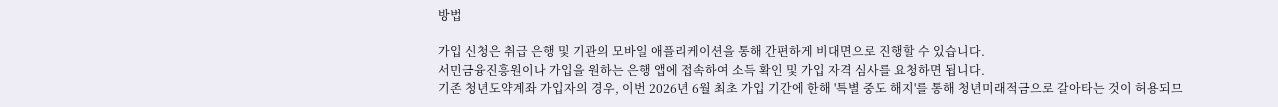방법

가입 신청은 취급 은행 및 기관의 모바일 애플리케이션을 통해 간편하게 비대면으로 진행할 수 있습니다.
서민금융진흥원이나 가입을 원하는 은행 앱에 접속하여 소득 확인 및 가입 자격 심사를 요청하면 됩니다.
기존 청년도약계좌 가입자의 경우, 이번 2026년 6월 최초 가입 기간에 한해 '특별 중도 해지'를 통해 청년미래적금으로 갈아타는 것이 허용되므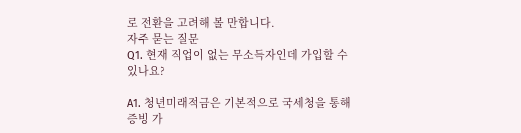로 전환을 고려해 볼 만합니다.
자주 묻는 질문
Q1. 현재 직업이 없는 무소득자인데 가입할 수 있나요?

A1. 청년미래적금은 기본적으로 국세청을 통해 증빙 가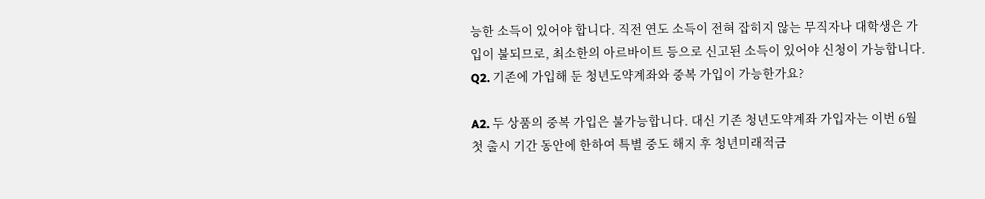능한 소득이 있어야 합니다. 직전 연도 소득이 전혀 잡히지 않는 무직자나 대학생은 가입이 불되므로, 최소한의 아르바이트 등으로 신고된 소득이 있어야 신청이 가능합니다.
Q2. 기존에 가입해 둔 청년도약계좌와 중복 가입이 가능한가요?

A2. 두 상품의 중복 가입은 불가능합니다. 대신 기존 청년도약계좌 가입자는 이번 6월 첫 출시 기간 동안에 한하여 특별 중도 해지 후 청년미래적금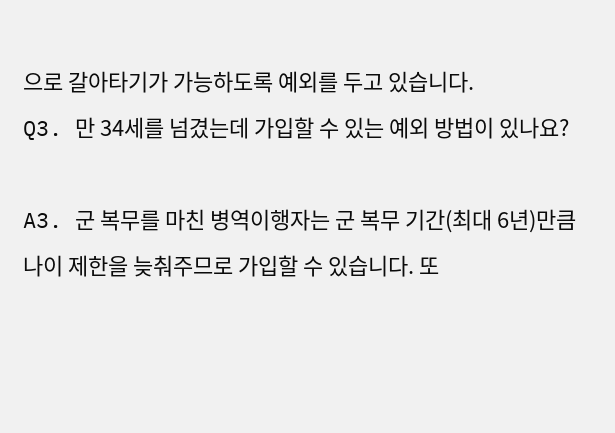으로 갈아타기가 가능하도록 예외를 두고 있습니다.
Q3. 만 34세를 넘겼는데 가입할 수 있는 예외 방법이 있나요?

A3. 군 복무를 마친 병역이행자는 군 복무 기간(최대 6년)만큼 나이 제한을 늦춰주므로 가입할 수 있습니다. 또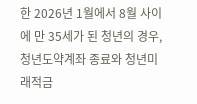한 2026년 1월에서 8월 사이에 만 35세가 된 청년의 경우, 청년도약계좌 종료와 청년미래적금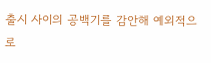출시 사이의 공백기를 감안해 예외적으로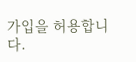가입을 허용합니다.